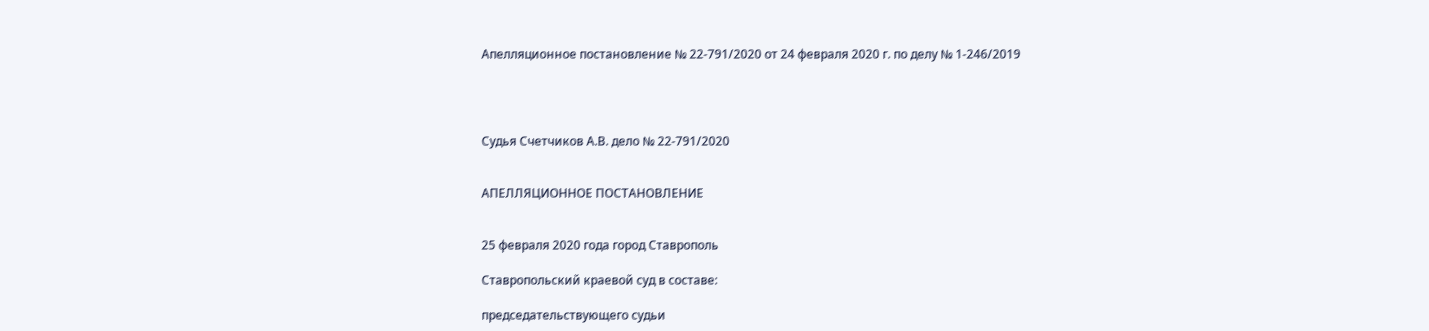Апелляционное постановление № 22-791/2020 от 24 февраля 2020 г. по делу № 1-246/2019




Судья Счетчиков А.В. дело № 22-791/2020


АПЕЛЛЯЦИОННОЕ ПОСТАНОВЛЕНИЕ


25 февраля 2020 года город Ставрополь

Ставропольский краевой суд в составе:

председательствующего судьи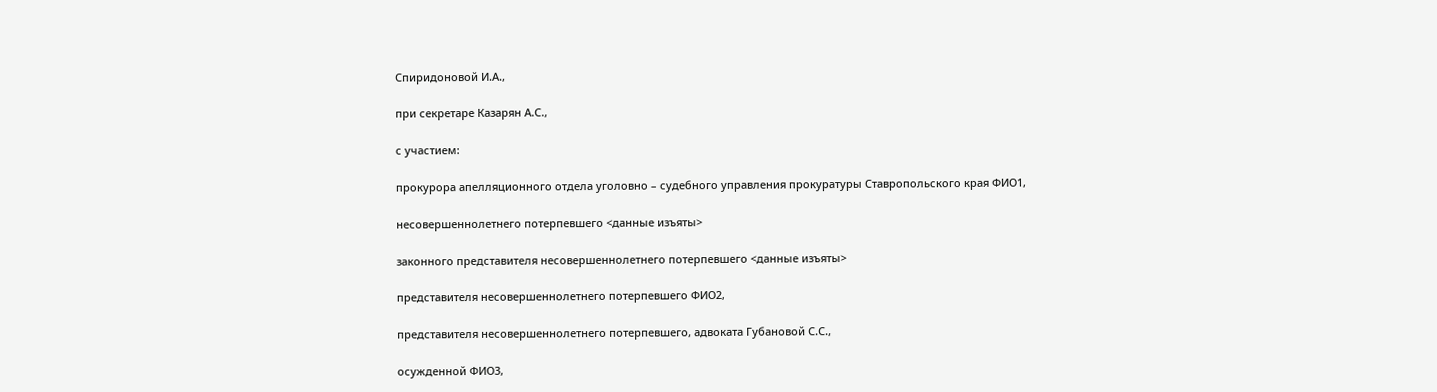Спиридоновой И.А.,

при секретаре Казарян А.С.,

с участием:

прокурора апелляционного отдела уголовно – судебного управления прокуратуры Ставропольского края ФИО1,

несовершеннолетнего потерпевшего <данные изъяты>

законного представителя несовершеннолетнего потерпевшего <данные изъяты>

представителя несовершеннолетнего потерпевшего ФИО2,

представителя несовершеннолетнего потерпевшего, адвоката Губановой С.С.,

осужденной ФИО3,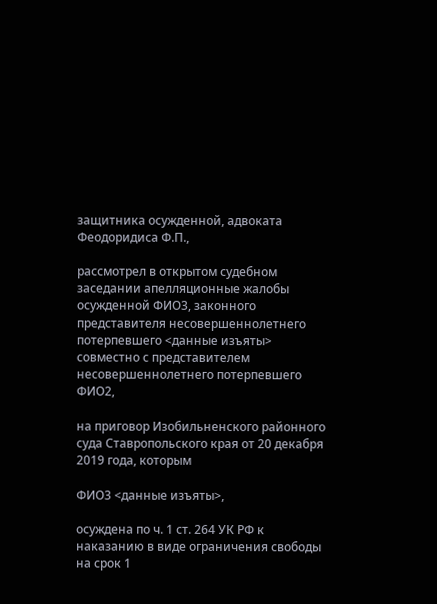защитника осужденной, адвоката Феодоридиса Ф.П.,

рассмотрел в открытом судебном заседании апелляционные жалобы осужденной ФИО3, законного представителя несовершеннолетнего потерпевшего <данные изъяты> совместно с представителем несовершеннолетнего потерпевшего ФИО2,

на приговор Изобильненского районного суда Ставропольского края от 20 декабря 2019 года, которым

ФИО3 <данные изъяты>,

осуждена по ч. 1 ст. 264 УК РФ к наказанию в виде ограничения свободы на срок 1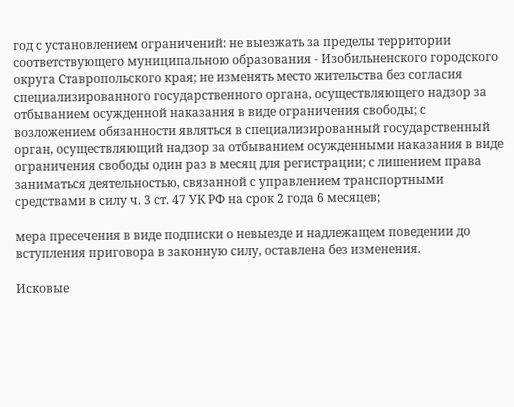год с установлением ограничений: не выезжать за пределы территории соответствующего муниципальною образования - Изобильненского городского округа Ставропольского края; не изменять место жительства без согласия специализированного государственного органа, осуществляющего надзор за отбыванием осужденной наказания в виде ограничения свободы; с возложением обязанности являться в специализированный государственный орган, осуществляющий надзор за отбыванием осужденными наказания в виде ограничения свободы один раз в месяц для регистрации; с лишением права заниматься деятельностью, связанной с управлением транспортными средствами в силу ч. 3 ст. 47 УК РФ на срок 2 года 6 месяцев;

мера пресечения в виде подписки о невыезде и надлежащем поведении до вступления приговора в законную силу, оставлена без изменения.

Исковые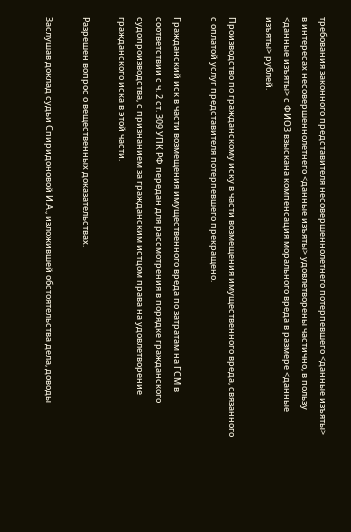требования законного представителя несовершеннолетнего потерпевшего <данные изъяты> в интересах несовершеннолетнего <данные изъяты> удовлетворены частично, в пользу <данные изъяты> с ФИО3 взыскана компенсация морального вреда в размере <данные изъяты> рублей.

Производство по гражданскому иску в части возмещения имущественного вреда, связанного с оплатой услуг представителя потерпевшего прекращено.

Гражданский иск в части возмещения имущественного вреда по затратам на ГСМ в соответствии с ч. 2 ст. 309 УПК РФ передан для рассмотрения в порядке гражданского судопроизводства, с признанием за гражданским истцом права на удовлетворение гражданского иска в этой части.

Разрешен вопрос о вещественных доказательствах.

Заслушав доклад судьи Спиридоновой И.А., изложившей обстоятельства дела, доводы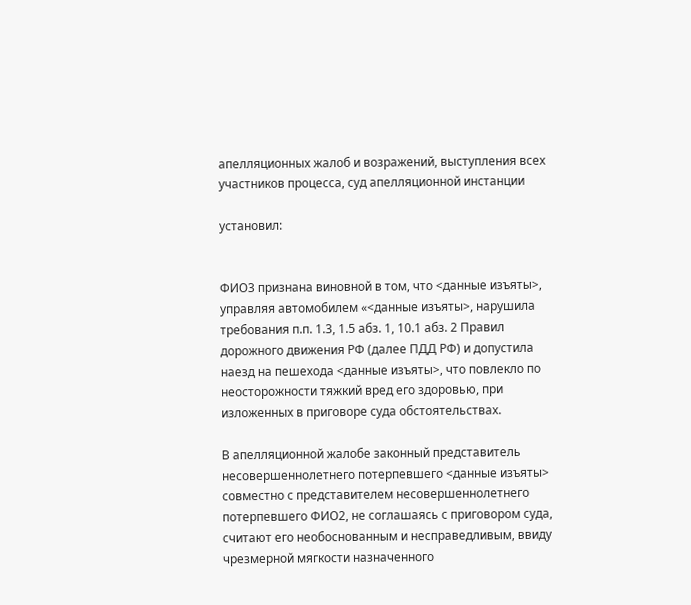апелляционных жалоб и возражений, выступления всех участников процесса, суд апелляционной инстанции

установил:


ФИО3 признана виновной в том, что <данные изъяты>, управляя автомобилем «<данные изъяты>, нарушила требования п.п. 1.3, 1.5 абз. 1, 10.1 абз. 2 Правил дорожного движения РФ (далее ПДД РФ) и допустила наезд на пешехода <данные изъяты>, что повлекло по неосторожности тяжкий вред его здоровью, при изложенных в приговоре суда обстоятельствах.

В апелляционной жалобе законный представитель несовершеннолетнего потерпевшего <данные изъяты> совместно с представителем несовершеннолетнего потерпевшего ФИО2, не соглашаясь с приговором суда, считают его необоснованным и несправедливым, ввиду чрезмерной мягкости назначенного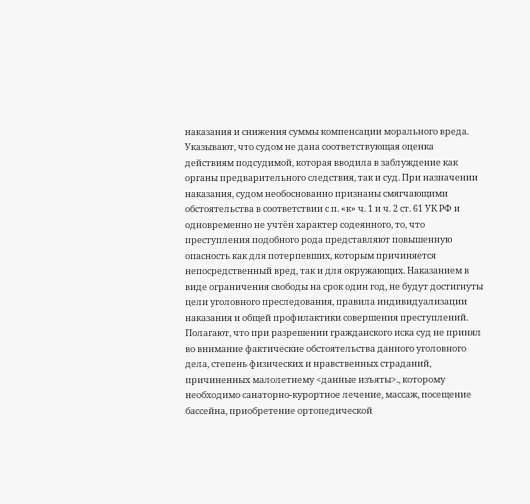наказания и снижения суммы компенсации морального вреда. Указывают, что судом не дана соответствующая оценка действиям подсудимой, которая вводила в заблуждение как органы предварительного следствия, так и суд. При назначении наказания, судом необоснованно признаны смягчающими обстоятельства в соответствии с п. «к» ч. 1 и ч. 2 ст. 61 УК РФ и одновременно не учтён характер содеянного, то, что преступления подобного рода представляют повышенную опасность как для потерпевших, которым причиняется непосредственный вред, так и для окружающих. Наказанием в виде ограничения свободы на срок один год, не будут достигнуты цели уголовного преследования, правила индивидуализации наказания и общей профилактики совершения преступлений. Полагают, что при разрешении гражданского иска суд не принял во внимание фактические обстоятельства данного уголовного дела, степень физических и нравственных страданий, причиненных малолетнему <данные изъяты>., которому необходимо санаторно-курортное лечение, массаж, посещение бассейна, приобретение ортопедической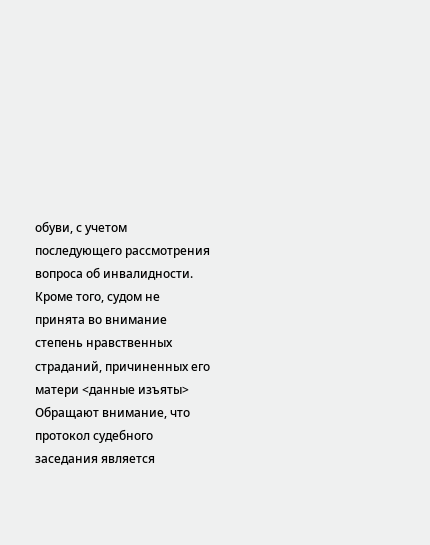обуви, с учетом последующего рассмотрения вопроса об инвалидности. Кроме того, судом не принята во внимание степень нравственных страданий, причиненных его матери <данные изъяты> Обращают внимание, что протокол судебного заседания является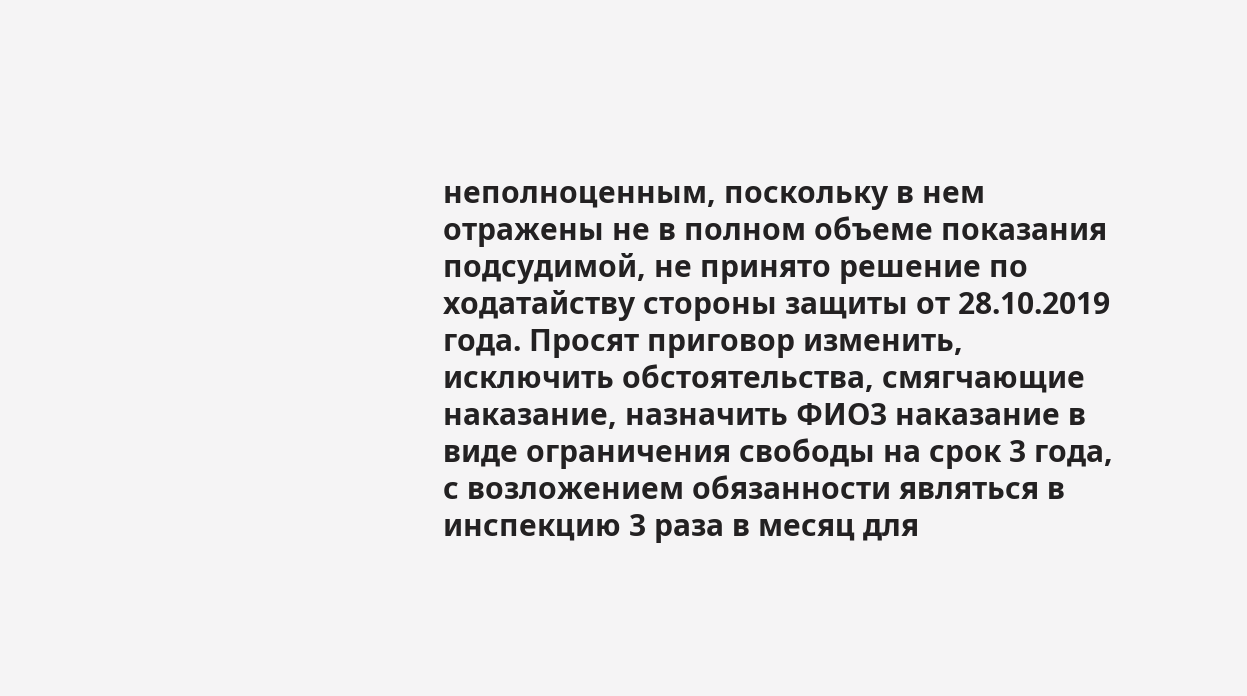неполноценным, поскольку в нем отражены не в полном объеме показания подсудимой, не принято решение по ходатайству стороны защиты от 28.10.2019 года. Просят приговор изменить, исключить обстоятельства, смягчающие наказание, назначить ФИО3 наказание в виде ограничения свободы на срок 3 года, с возложением обязанности являться в инспекцию 3 раза в месяц для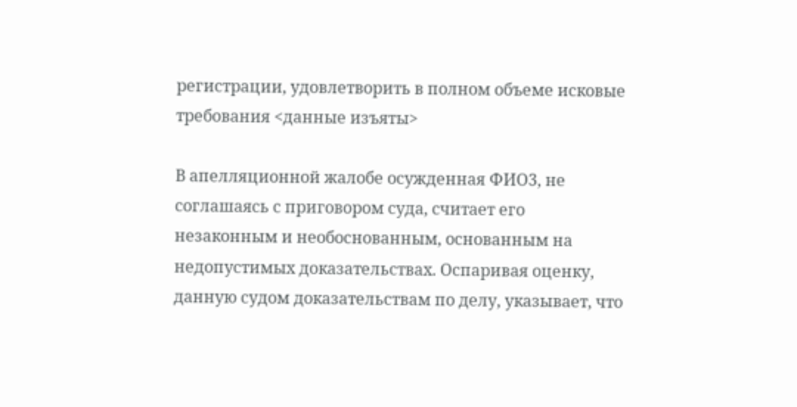регистрации, удовлетворить в полном объеме исковые требования <данные изъяты>

В апелляционной жалобе осужденная ФИО3, не соглашаясь с приговором суда, считает его незаконным и необоснованным, основанным на недопустимых доказательствах. Оспаривая оценку, данную судом доказательствам по делу, указывает, что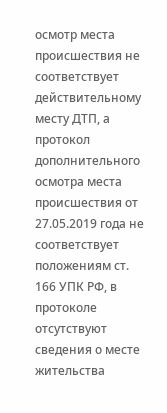осмотр места происшествия не соответствует действительному месту ДТП, а протокол дополнительного осмотра места происшествия от 27.05.2019 года не соответствует положениям ст. 166 УПК РФ, в протоколе отсутствуют сведения о месте жительства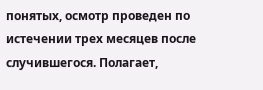понятых, осмотр проведен по истечении трех месяцев после случившегося. Полагает,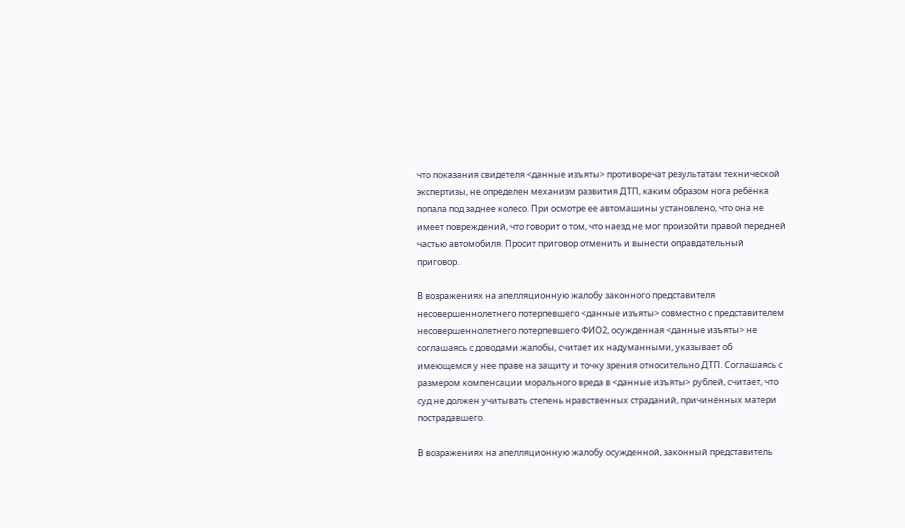что показания свидетеля <данные изъяты> противоречат результатам технической экспертизы, не определен механизм развития ДТП, каким образом нога ребёнка попала под заднее колесо. При осмотре ее автомашины установлено, что она не имеет повреждений, что говорит о том, что наезд не мог произойти правой передней частью автомобиля. Просит приговор отменить и вынести оправдательный приговор.

В возражениях на апелляционную жалобу законного представителя несовершеннолетнего потерпевшего <данные изъяты> совместно с представителем несовершеннолетнего потерпевшего ФИО2, осужденная <данные изъяты> не соглашаясь с доводами жалобы, считает их надуманными, указывает об имеющемся у нее праве на защиту и точку зрения относительно ДТП. Соглашаясь с размером компенсации морального вреда в <данные изъяты> рублей, считает, что суд не должен учитывать степень нравственных страданий, причиненных матери пострадавшего.

В возражениях на апелляционную жалобу осужденной, законный представитель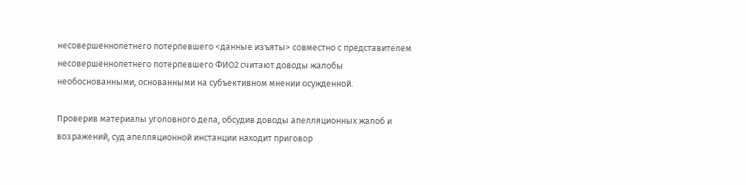несовершеннолетнего потерпевшего <данные изъяты> совместно с представителем несовершеннолетнего потерпевшего ФИО2 считают доводы жалобы необоснованными, основанными на субъективном мнении осужденной.

Проверив материалы уголовного дела, обсудив доводы апелляционных жалоб и возражений, суд апелляционной инстанции находит приговор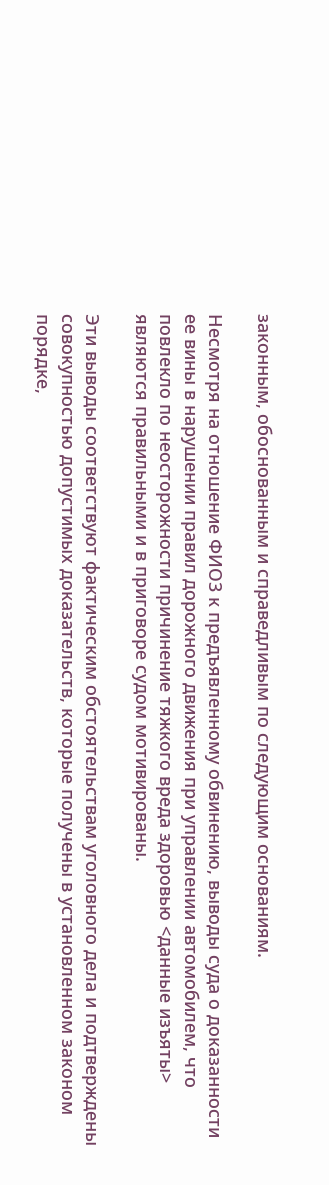законным, обоснованным и справедливым по следующим основаниям.

Несмотря на отношение ФИО3 к предъявленному обвинению, выводы суда о доказанности ее вины в нарушении правил дорожного движения при управлении автомобилем, что повлекло по неосторожности причинение тяжкого вреда здоровью <данные изъяты> являются правильными и в приговоре судом мотивированы.

Эти выводы соответствуют фактическим обстоятельствам уголовного дела и подтверждены совокупностью допустимых доказательств, которые получены в установленном законом порядке,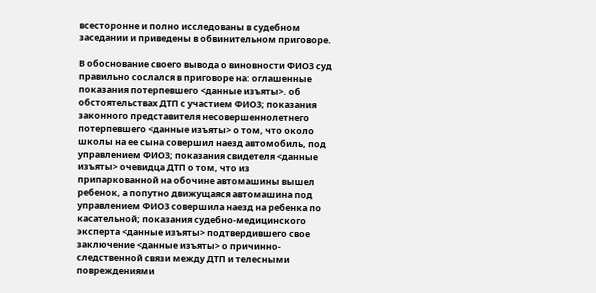всесторонне и полно исследованы в судебном заседании и приведены в обвинительном приговоре.

В обоснование своего вывода о виновности ФИО3 суд правильно сослался в приговоре на: оглашенные показания потерпевшего <данные изъяты>. об обстоятельствах ДТП с участием ФИО3; показания законного представителя несовершеннолетнего потерпевшего <данные изъяты> о том, что около школы на ее сына совершил наезд автомобиль, под управлением ФИО3; показания свидетеля <данные изъяты> очевидца ДТП о том, что из припаркованной на обочине автомашины вышел ребенок, а попутно движущаяся автомашина под управлением ФИО3 совершила наезд на ребенка по касательной; показания судебно-медицинского эксперта <данные изъяты> подтвердившего свое заключение <данные изъяты> о причинно-следственной связи между ДТП и телесными повреждениями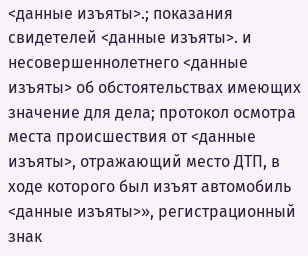<данные изъяты>.; показания свидетелей <данные изъяты>. и несовершеннолетнего <данные изъяты> об обстоятельствах имеющих значение для дела; протокол осмотра места происшествия от <данные изъяты>, отражающий место ДТП, в ходе которого был изъят автомобиль <данные изъяты>», регистрационный знак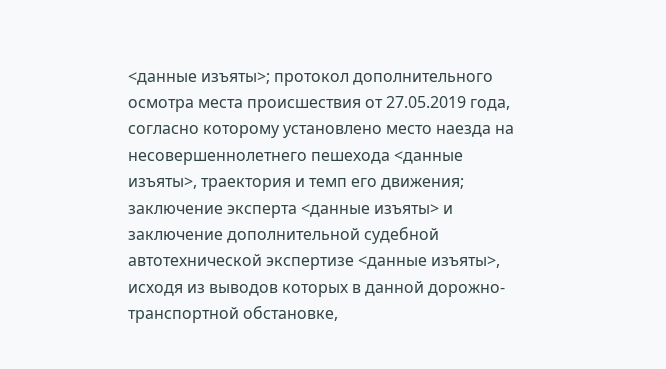<данные изъяты>; протокол дополнительного осмотра места происшествия от 27.05.2019 года, согласно которому установлено место наезда на несовершеннолетнего пешехода <данные изъяты>, траектория и темп его движения; заключение эксперта <данные изъяты> и заключение дополнительной судебной автотехнической экспертизе <данные изъяты>, исходя из выводов которых в данной дорожно-транспортной обстановке,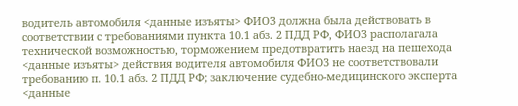водитель автомобиля <данные изъяты> ФИО3 должна была действовать в соответствии с требованиями пункта 10.1 абз. 2 ПДД РФ, ФИО3 располагала технической возможностью, торможением предотвратить наезд на пешехода <данные изъяты> действия водителя автомобиля ФИО3 не соответствовали требованию п. 10.1 абз. 2 ПДД РФ; заключение судебно-медицинского эксперта <данные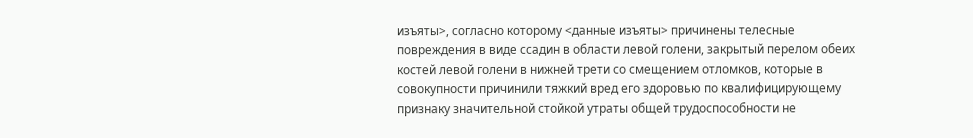изъяты>, согласно которому <данные изъяты> причинены телесные повреждения в виде ссадин в области левой голени, закрытый перелом обеих костей левой голени в нижней трети со смещением отломков, которые в совокупности причинили тяжкий вред его здоровью по квалифицирующему признаку значительной стойкой утраты общей трудоспособности не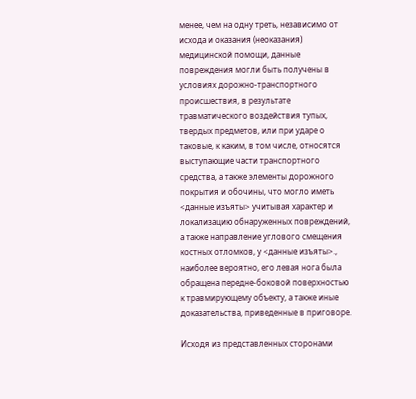менее, чем на одну треть, независимо от исхода и оказания (неоказания) медицинской помощи, данные повреждения могли быть получены в условиях дорожно-транспортного происшествия, в результате травматического воздействия тупых, твердых предметов, или при ударе о таковые, к каким, в том числе, относятся выступающие части транспортного средства, а также элементы дорожного покрытия и обочины, что могло иметь <данные изъяты> учитывая характер и локализацию обнаруженных повреждений, а также направление углового смещения костных отломков, у <данные изъяты>., наиболее вероятно, его левая нога была обращена передне-боковой поверхностью к травмирующему объекту, а также иные доказательства, приведенные в приговоре.

Исходя из представленных сторонами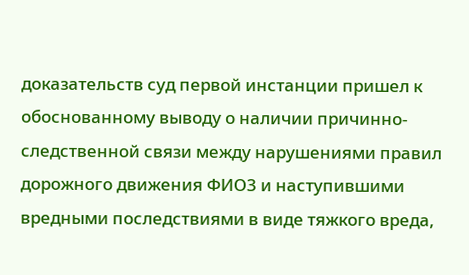доказательств суд первой инстанции пришел к обоснованному выводу о наличии причинно-следственной связи между нарушениями правил дорожного движения ФИО3 и наступившими вредными последствиями в виде тяжкого вреда,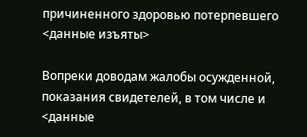причиненного здоровью потерпевшего <данные изъяты>

Вопреки доводам жалобы осужденной, показания свидетелей, в том числе и <данные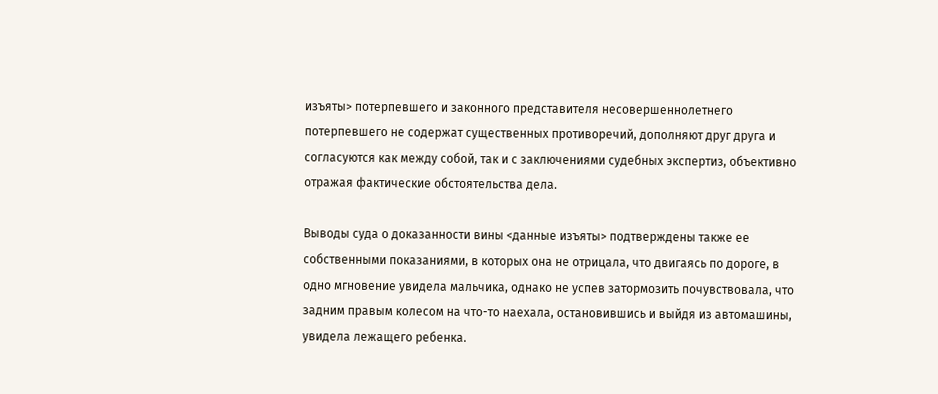изъяты> потерпевшего и законного представителя несовершеннолетнего потерпевшего не содержат существенных противоречий, дополняют друг друга и согласуются как между собой, так и с заключениями судебных экспертиз, объективно отражая фактические обстоятельства дела.

Выводы суда о доказанности вины <данные изъяты> подтверждены также ее собственными показаниями, в которых она не отрицала, что двигаясь по дороге, в одно мгновение увидела мальчика, однако не успев затормозить почувствовала, что задним правым колесом на что-то наехала, остановившись и выйдя из автомашины, увидела лежащего ребенка.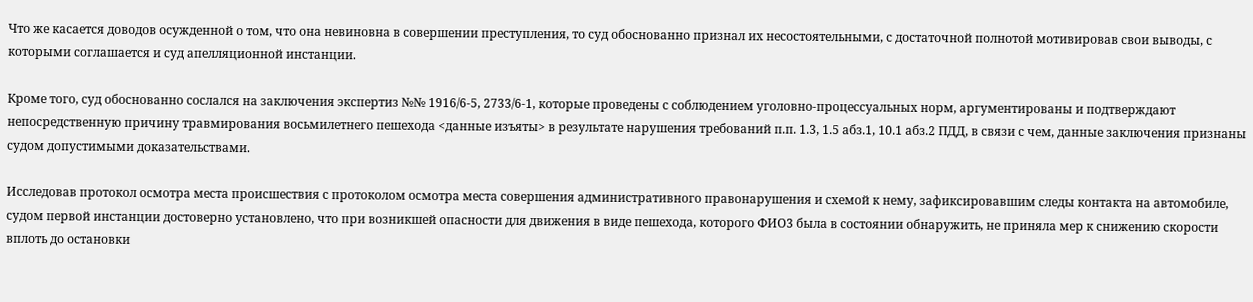Что же касается доводов осужденной о том, что она невиновна в совершении преступления, то суд обоснованно признал их несостоятельными, с достаточной полнотой мотивировав свои выводы, с которыми соглашается и суд апелляционной инстанции.

Кроме того, суд обоснованно сослался на заключения экспертиз №№ 1916/6-5, 2733/6-1, которые проведены с соблюдением уголовно-процессуальных норм, аргументированы и подтверждают непосредственную причину травмирования восьмилетнего пешехода <данные изъяты> в результате нарушения требований п.п. 1.3, 1.5 абз.1, 10.1 абз.2 ПДД, в связи с чем, данные заключения признаны судом допустимыми доказательствами.

Исследовав протокол осмотра места происшествия с протоколом осмотра места совершения административного правонарушения и схемой к нему, зафиксировавшим следы контакта на автомобиле, судом первой инстанции достоверно установлено, что при возникшей опасности для движения в виде пешехода, которого ФИО3 была в состоянии обнаружить, не приняла мер к снижению скорости вплоть до остановки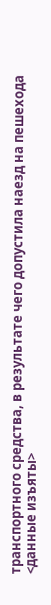транспортного средства, в результате чего допустила наезд на пешехода <данные изъяты>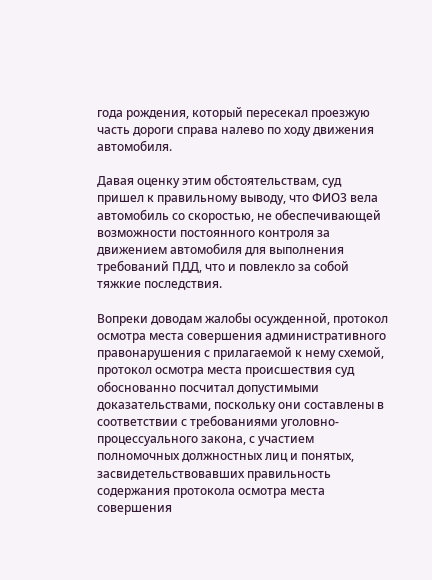года рождения, который пересекал проезжую часть дороги справа налево по ходу движения автомобиля.

Давая оценку этим обстоятельствам, суд пришел к правильному выводу, что ФИО3 вела автомобиль со скоростью, не обеспечивающей возможности постоянного контроля за движением автомобиля для выполнения требований ПДД, что и повлекло за собой тяжкие последствия.

Вопреки доводам жалобы осужденной, протокол осмотра места совершения административного правонарушения с прилагаемой к нему схемой, протокол осмотра места происшествия суд обоснованно посчитал допустимыми доказательствами, поскольку они составлены в соответствии с требованиями уголовно-процессуального закона, с участием полномочных должностных лиц и понятых, засвидетельствовавших правильность содержания протокола осмотра места совершения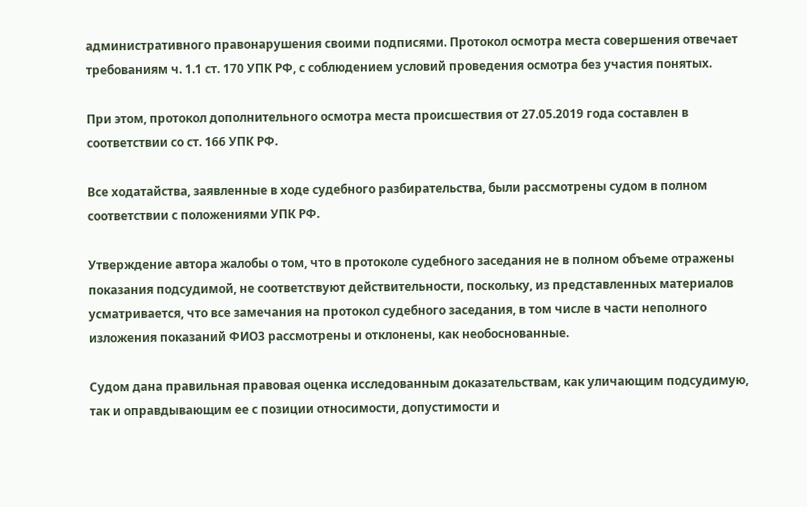административного правонарушения своими подписями. Протокол осмотра места совершения отвечает требованиям ч. 1.1 ст. 170 УПК РФ, с соблюдением условий проведения осмотра без участия понятых.

При этом, протокол дополнительного осмотра места происшествия от 27.05.2019 года составлен в соответствии со ст. 166 УПК РФ.

Все ходатайства, заявленные в ходе судебного разбирательства, были рассмотрены судом в полном соответствии с положениями УПК РФ.

Утверждение автора жалобы о том, что в протоколе судебного заседания не в полном объеме отражены показания подсудимой, не соответствуют действительности, поскольку, из представленных материалов усматривается, что все замечания на протокол судебного заседания, в том числе в части неполного изложения показаний ФИО3 рассмотрены и отклонены, как необоснованные.

Судом дана правильная правовая оценка исследованным доказательствам, как уличающим подсудимую, так и оправдывающим ее с позиции относимости, допустимости и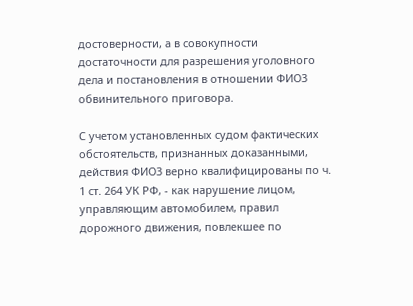достоверности, а в совокупности достаточности для разрешения уголовного дела и постановления в отношении ФИО3 обвинительного приговора.

С учетом установленных судом фактических обстоятельств, признанных доказанными, действия ФИО3 верно квалифицированы по ч. 1 ст. 264 УК РФ, - как нарушение лицом, управляющим автомобилем, правил дорожного движения, повлекшее по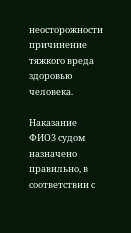неосторожности причинение тяжкого вреда здоровью человека.

Наказание ФИО3 судом назначено правильно, в соответствии с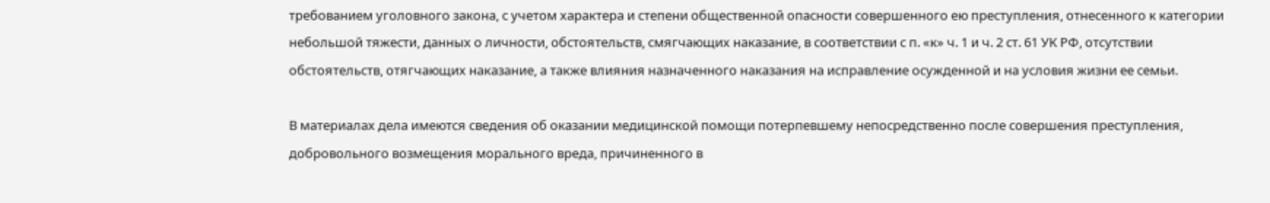требованием уголовного закона, с учетом характера и степени общественной опасности совершенного ею преступления, отнесенного к категории небольшой тяжести, данных о личности, обстоятельств, смягчающих наказание, в соответствии с п. «к» ч. 1 и ч. 2 ст. 61 УК РФ, отсутствии обстоятельств, отягчающих наказание, а также влияния назначенного наказания на исправление осужденной и на условия жизни ее семьи.

В материалах дела имеются сведения об оказании медицинской помощи потерпевшему непосредственно после совершения преступления, добровольного возмещения морального вреда, причиненного в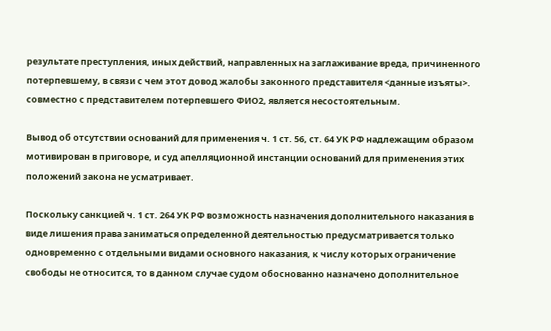результате преступления, иных действий, направленных на заглаживание вреда, причиненного потерпевшему, в связи с чем этот довод жалобы законного представителя <данные изъяты>. совместно с представителем потерпевшего ФИО2, является несостоятельным.

Вывод об отсутствии оснований для применения ч. 1 ст. 56, ст. 64 УК РФ надлежащим образом мотивирован в приговоре, и суд апелляционной инстанции оснований для применения этих положений закона не усматривает.

Поскольку санкцией ч. 1 ст. 264 УК РФ возможность назначения дополнительного наказания в виде лишения права заниматься определенной деятельностью предусматривается только одновременно с отдельными видами основного наказания, к числу которых ограничение свободы не относится, то в данном случае судом обоснованно назначено дополнительное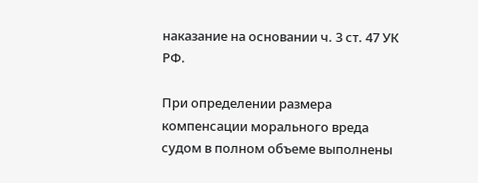наказание на основании ч. 3 ст. 47 УК РФ.

При определении размера компенсации морального вреда судом в полном объеме выполнены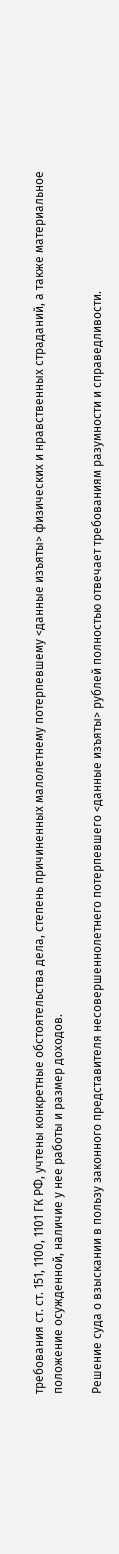требования ст. ст. 151, 1100, 1101 ГК РФ, учтены конкретные обстоятельства дела, степень причиненных малолетнему потерпевшему <данные изъяты> физических и нравственных страданий, а также материальное положение осужденной, наличие у нее работы и размер доходов.

Решение суда о взыскании в пользу законного представителя несовершеннолетнего потерпевшего <данные изъяты> рублей полностью отвечает требованиям разумности и справедливости.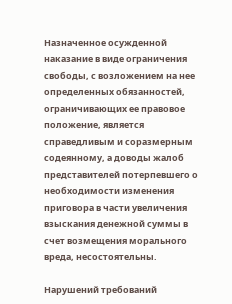Назначенное осужденной наказание в виде ограничения свободы, с возложением на нее определенных обязанностей, ограничивающих ее правовое положение, является справедливым и соразмерным содеянному, а доводы жалоб представителей потерпевшего о необходимости изменения приговора в части увеличения взыскания денежной суммы в счет возмещения морального вреда, несостоятельны.

Нарушений требований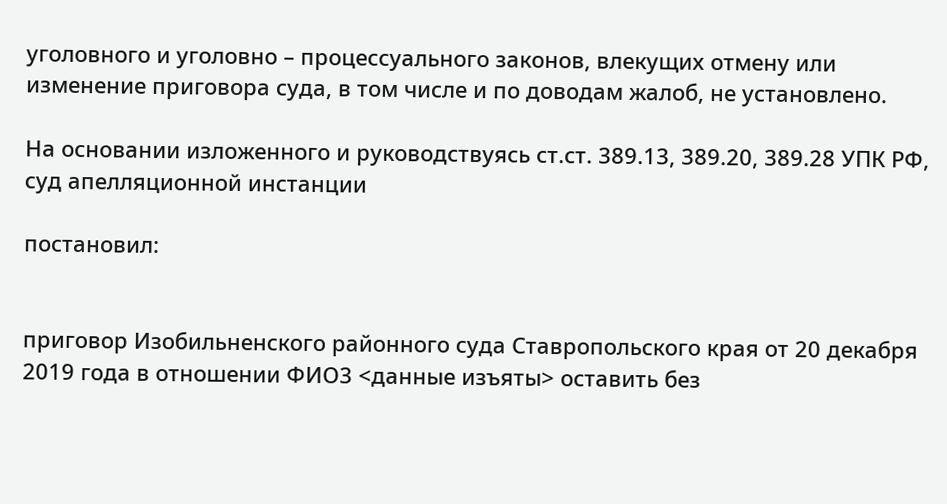уголовного и уголовно – процессуального законов, влекущих отмену или изменение приговора суда, в том числе и по доводам жалоб, не установлено.

На основании изложенного и руководствуясь ст.ст. 389.13, 389.20, 389.28 УПК РФ, суд апелляционной инстанции

постановил:


приговор Изобильненского районного суда Ставропольского края от 20 декабря 2019 года в отношении ФИО3 <данные изъяты> оставить без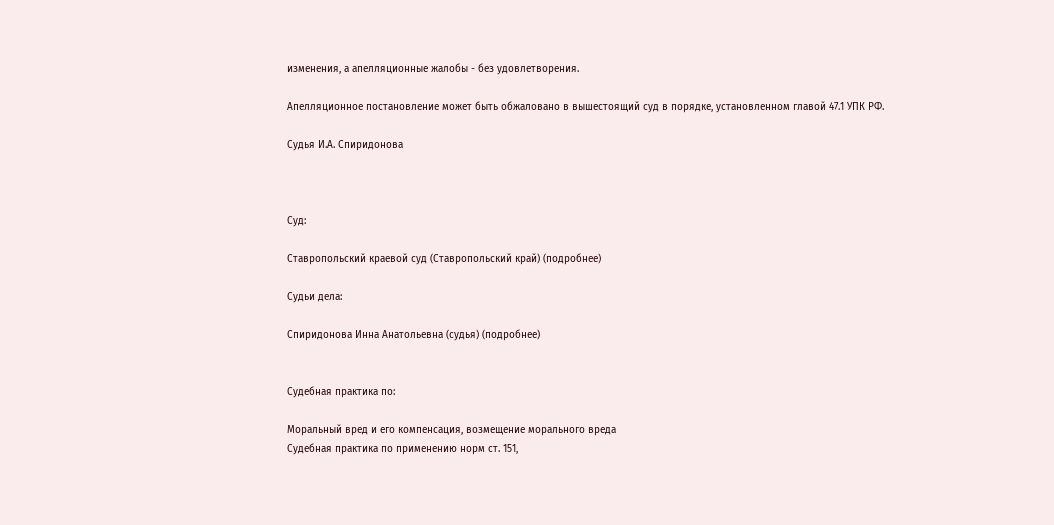изменения, а апелляционные жалобы - без удовлетворения.

Апелляционное постановление может быть обжаловано в вышестоящий суд в порядке, установленном главой 47.1 УПК РФ.

Судья И.А. Спиридонова



Суд:

Ставропольский краевой суд (Ставропольский край) (подробнее)

Судьи дела:

Спиридонова Инна Анатольевна (судья) (подробнее)


Судебная практика по:

Моральный вред и его компенсация, возмещение морального вреда
Судебная практика по применению норм ст. 151,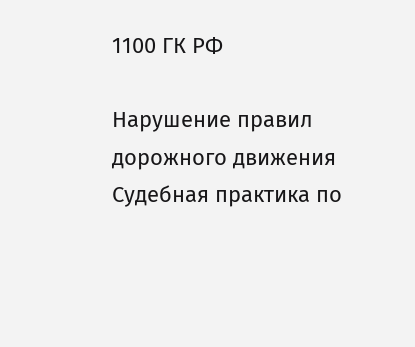1100 ГК РФ

Нарушение правил дорожного движения
Судебная практика по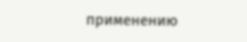применению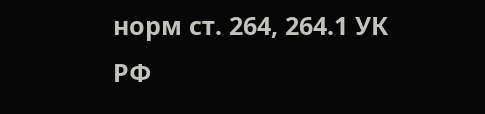норм ст. 264, 264.1 УК РФ